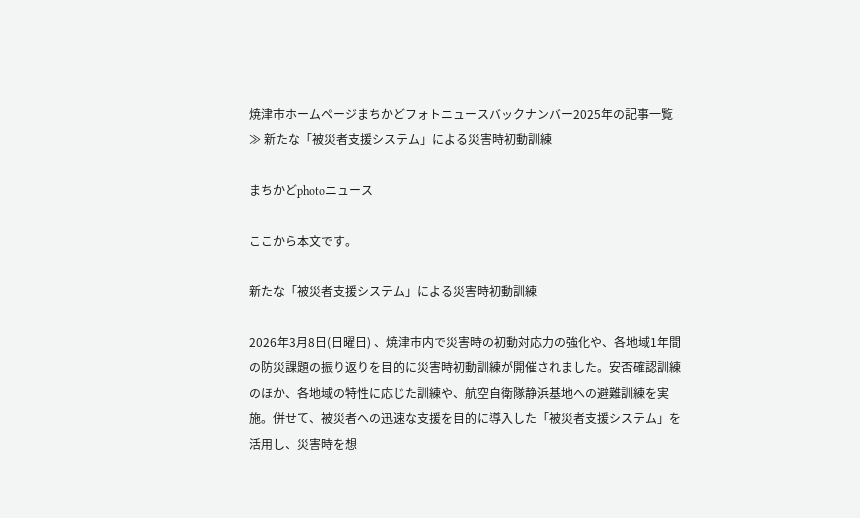焼津市ホームページまちかどフォトニュースバックナンバー2025年の記事一覧 ≫ 新たな「被災者支援システム」による災害時初動訓練

まちかどphotoニュース

ここから本文です。

新たな「被災者支援システム」による災害時初動訓練

2026年3月8日(日曜日) 、焼津市内で災害時の初動対応力の強化や、各地域1年間の防災課題の振り返りを目的に災害時初動訓練が開催されました。安否確認訓練のほか、各地域の特性に応じた訓練や、航空自衛隊静浜基地への避難訓練を実施。併せて、被災者への迅速な支援を目的に導入した「被災者支援システム」を活用し、災害時を想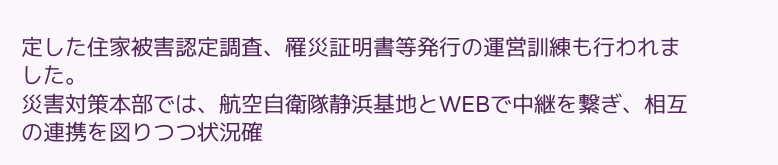定した住家被害認定調査、罹災証明書等発行の運営訓練も行われました。
災害対策本部では、航空自衛隊静浜基地とWEBで中継を繋ぎ、相互の連携を図りつつ状況確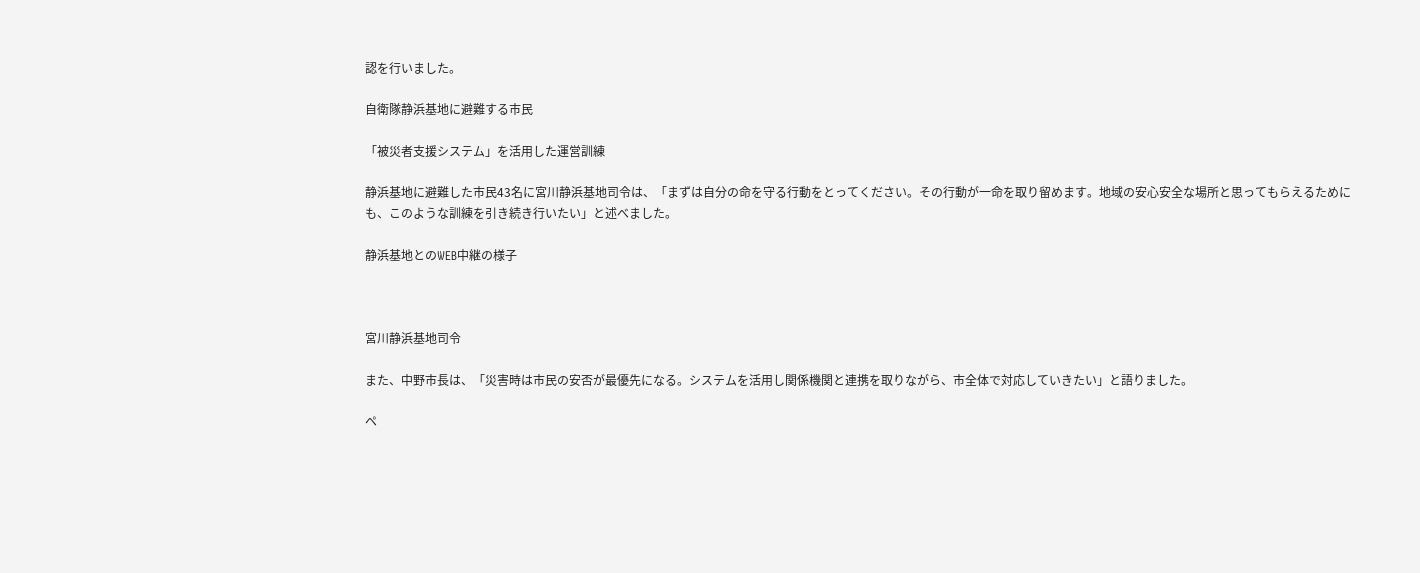認を行いました。

自衛隊静浜基地に避難する市民

「被災者支援システム」を活用した運営訓練

静浜基地に避難した市民43名に宮川静浜基地司令は、「まずは自分の命を守る行動をとってください。その行動が一命を取り留めます。地域の安心安全な場所と思ってもらえるためにも、このような訓練を引き続き行いたい」と述べました。

静浜基地とのWEB中継の様子



宮川静浜基地司令

また、中野市長は、「災害時は市民の安否が最優先になる。システムを活用し関係機関と連携を取りながら、市全体で対応していきたい」と語りました。

ペ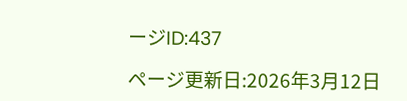ージID:437

ページ更新日:2026年3月12日